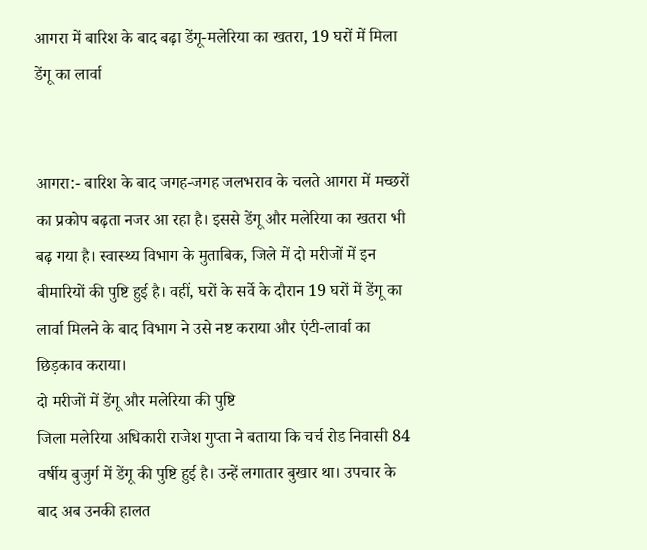आगरा में बारिश के बाद बढ़ा डेंगू-मलेरिया का खतरा, 19 घरों में मिला डेंगू का लार्वा


आगरा:- बारिश के बाद जगह-जगह जलभराव के चलते आगरा में मच्छरों का प्रकोप बढ़ता नजर आ रहा है। इससे डेंगू और मलेरिया का खतरा भी बढ़ गया है। स्वास्थ्य विभाग के मुताबिक, जिले में दो मरीजों में इन बीमारियों की पुष्टि हुई है। वहीं, घरों के सर्वे के दौरान 19 घरों में डेंगू का लार्वा मिलने के बाद विभाग ने उसे नष्ट कराया और एंटी-लार्वा का छिड़काव कराया।
दो मरीजों में डेंगू और मलेरिया की पुष्टि
जिला मलेरिया अधिकारी राजेश गुप्ता ने बताया कि चर्च रोड निवासी 84 वर्षीय बुजुर्ग में डेंगू की पुष्टि हुई है। उन्हें लगातार बुखार था। उपचार के बाद अब उनकी हालत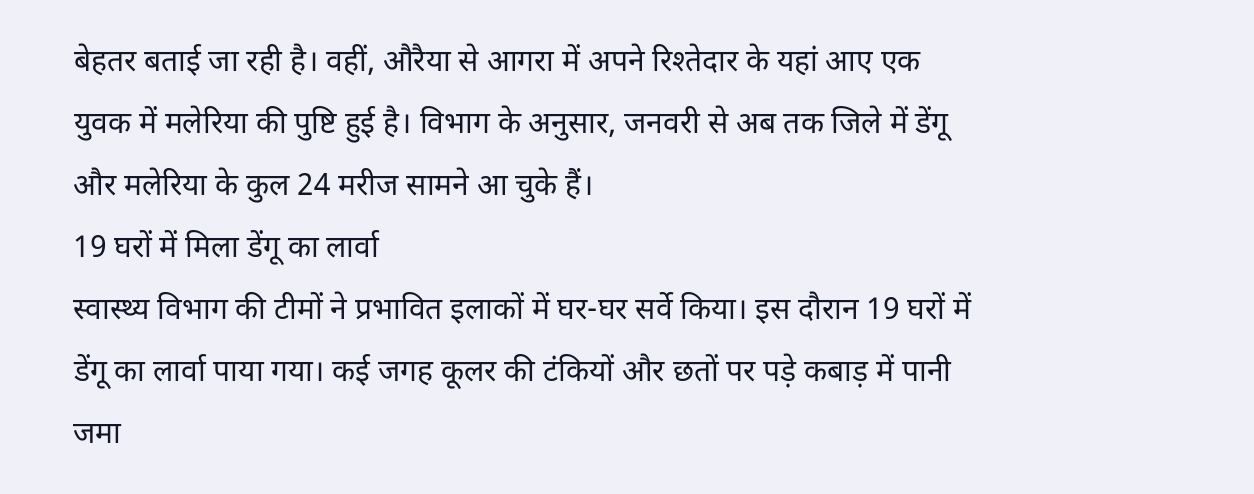बेहतर बताई जा रही है। वहीं, औरैया से आगरा में अपने रिश्तेदार के यहां आए एक युवक में मलेरिया की पुष्टि हुई है। विभाग के अनुसार, जनवरी से अब तक जिले में डेंगू और मलेरिया के कुल 24 मरीज सामने आ चुके हैं।
19 घरों में मिला डेंगू का लार्वा
स्वास्थ्य विभाग की टीमों ने प्रभावित इलाकों में घर-घर सर्वे किया। इस दौरान 19 घरों में डेंगू का लार्वा पाया गया। कई जगह कूलर की टंकियों और छतों पर पड़े कबाड़ में पानी जमा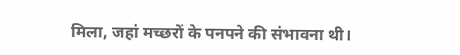मिला, जहां मच्छरों के पनपने की संभावना थी।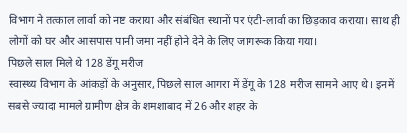विभाग ने तत्काल लार्वा को नष्ट कराया और संबंधित स्थानों पर एंटी-लार्वा का छिड़काव कराया। साथ ही लोगों को घर और आसपास पानी जमा नहीं होने देने के लिए जागरूक किया गया।
पिछले साल मिले थे 128 डेंगू मरीज
स्वास्थ्य विभाग के आंकड़ों के अनुसार, पिछले साल आगरा में डेंगू के 128 मरीज सामने आए थे। इनमें सबसे ज्यादा मामले ग्रामीण क्षेत्र के शमशाबाद में 26 और शहर के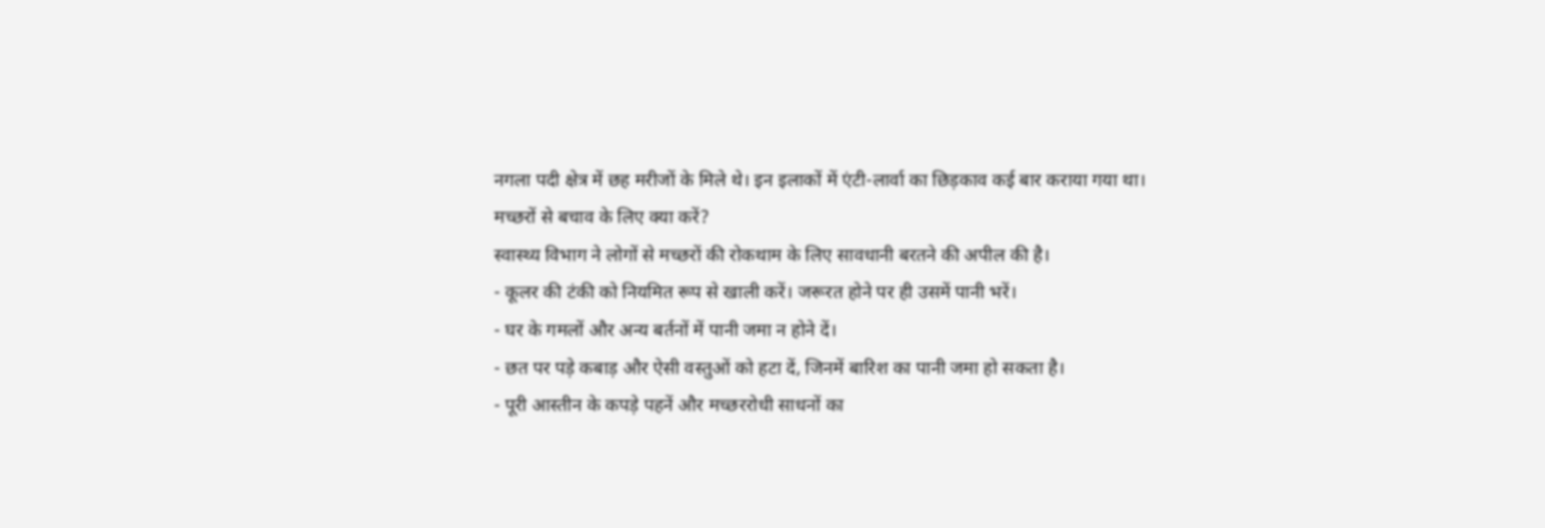नगला पदी क्षेत्र में छह मरीजों के मिले थे। इन इलाकों में एंटी-लार्वा का छिड़काव कई बार कराया गया था।
मच्छरों से बचाव के लिए क्या करें?
स्वास्थ्य विभाग ने लोगों से मच्छरों की रोकथाम के लिए सावधानी बरतने की अपील की है।
- कूलर की टंकी को नियमित रूप से खाली करें। जरूरत होने पर ही उसमें पानी भरें।
- घर के गमलों और अन्य बर्तनों में पानी जमा न होने दें।
- छत पर पड़े कबाड़ और ऐसी वस्तुओं को हटा दें, जिनमें बारिश का पानी जमा हो सकता है।
- पूरी आस्तीन के कपड़े पहनें और मच्छररोधी साधनों का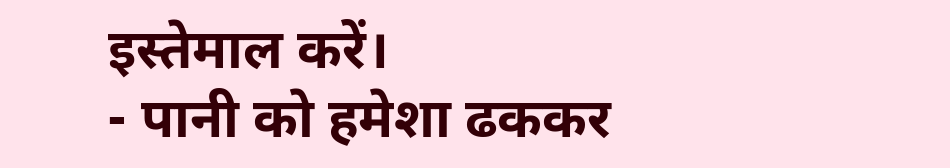इस्तेमाल करें।
- पानी को हमेशा ढककर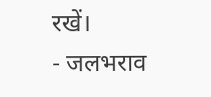रखें।
- जलभराव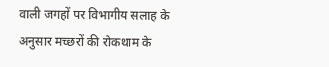वाली जगहों पर विभागीय सलाह के अनुसार मच्छरों की रोकथाम के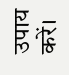उपाय करें।